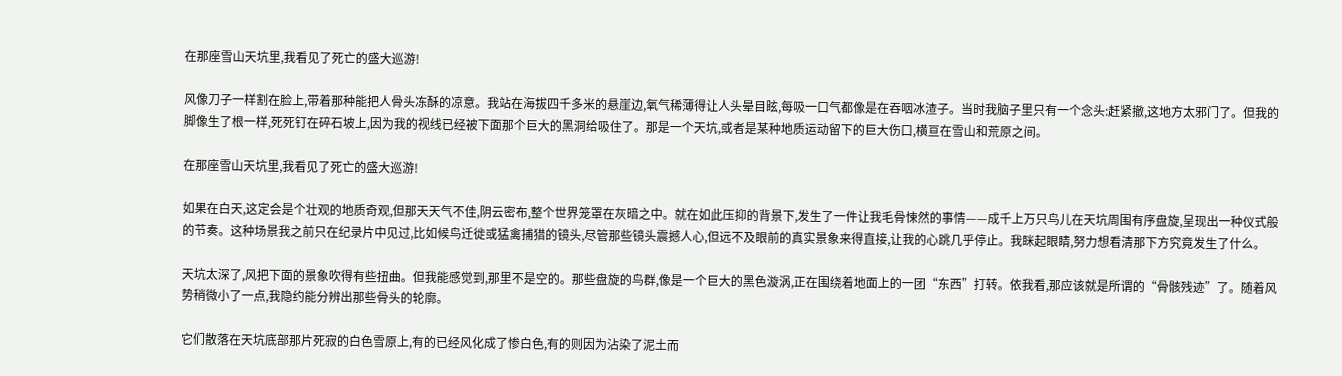在那座雪山天坑里,我看见了死亡的盛大巡游!

风像刀子一样割在脸上,带着那种能把人骨头冻酥的凉意。我站在海拔四千多米的悬崖边,氧气稀薄得让人头晕目眩,每吸一口气都像是在吞咽冰渣子。当时我脑子里只有一个念头:赶紧撤,这地方太邪门了。但我的脚像生了根一样,死死钉在碎石坡上,因为我的视线已经被下面那个巨大的黑洞给吸住了。那是一个天坑,或者是某种地质运动留下的巨大伤口,横亘在雪山和荒原之间。

在那座雪山天坑里,我看见了死亡的盛大巡游!

如果在白天,这定会是个壮观的地质奇观,但那天天气不佳,阴云密布,整个世界笼罩在灰暗之中。就在如此压抑的背景下,发生了一件让我毛骨悚然的事情——成千上万只鸟儿在天坑周围有序盘旋,呈现出一种仪式般的节奏。这种场景我之前只在纪录片中见过,比如候鸟迁徙或猛禽捕猎的镜头,尽管那些镜头震撼人心,但远不及眼前的真实景象来得直接,让我的心跳几乎停止。我眯起眼睛,努力想看清那下方究竟发生了什么。

天坑太深了,风把下面的景象吹得有些扭曲。但我能感觉到,那里不是空的。那些盘旋的鸟群,像是一个巨大的黑色漩涡,正在围绕着地面上的一团“东西”打转。依我看,那应该就是所谓的“骨骸残迹”了。随着风势稍微小了一点,我隐约能分辨出那些骨头的轮廓。

它们散落在天坑底部那片死寂的白色雪原上,有的已经风化成了惨白色,有的则因为沾染了泥土而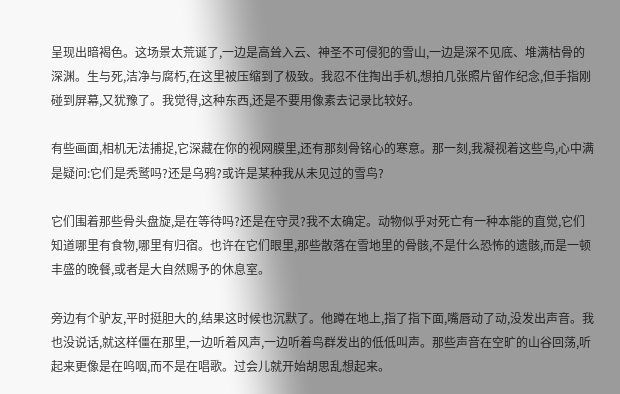呈现出暗褐色。这场景太荒诞了,一边是高耸入云、神圣不可侵犯的雪山,一边是深不见底、堆满枯骨的深渊。生与死,洁净与腐朽,在这里被压缩到了极致。我忍不住掏出手机,想拍几张照片留作纪念,但手指刚碰到屏幕,又犹豫了。我觉得,这种东西,还是不要用像素去记录比较好。

有些画面,相机无法捕捉,它深藏在你的视网膜里,还有那刻骨铭心的寒意。那一刻,我凝视着这些鸟,心中满是疑问:它们是秃鹫吗?还是乌鸦?或许是某种我从未见过的雪鸟?

它们围着那些骨头盘旋,是在等待吗?还是在守灵?我不太确定。动物似乎对死亡有一种本能的直觉,它们知道哪里有食物,哪里有归宿。也许在它们眼里,那些散落在雪地里的骨骸,不是什么恐怖的遗骸,而是一顿丰盛的晚餐,或者是大自然赐予的休息室。

旁边有个驴友,平时挺胆大的,结果这时候也沉默了。他蹲在地上,指了指下面,嘴唇动了动,没发出声音。我也没说话,就这样僵在那里,一边听着风声,一边听着鸟群发出的低低叫声。那些声音在空旷的山谷回荡,听起来更像是在呜咽,而不是在唱歌。过会儿就开始胡思乱想起来。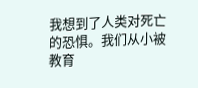我想到了人类对死亡的恐惧。我们从小被教育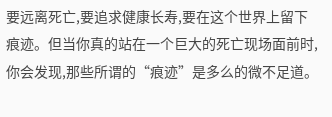要远离死亡,要追求健康长寿,要在这个世界上留下痕迹。但当你真的站在一个巨大的死亡现场面前时,你会发现,那些所谓的“痕迹”是多么的微不足道。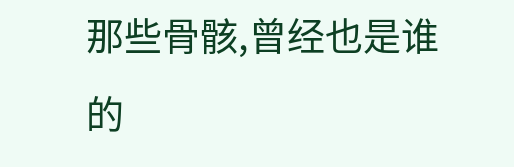那些骨骸,曾经也是谁的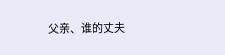父亲、谁的丈夫